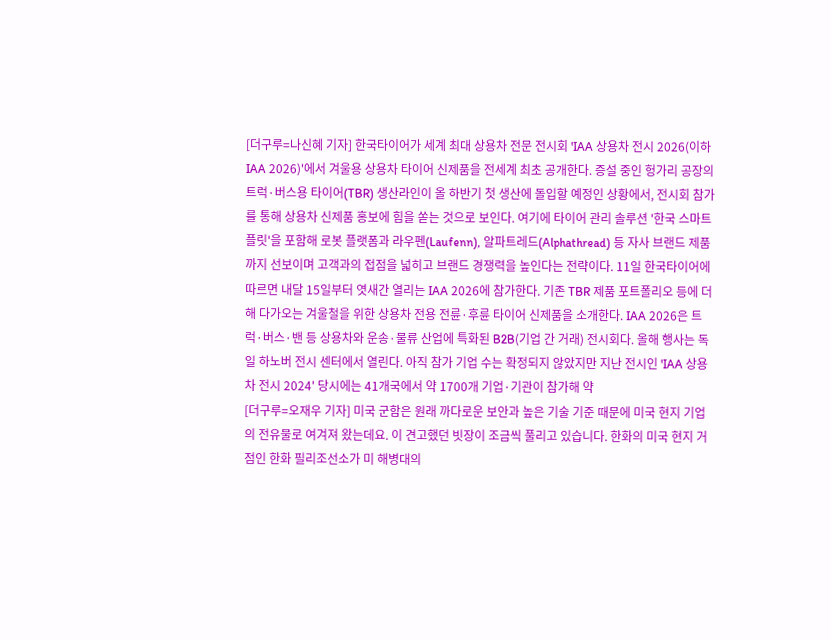[더구루=나신혜 기자] 한국타이어가 세계 최대 상용차 전문 전시회 'IAA 상용차 전시 2026(이하 IAA 2026)'에서 겨울용 상용차 타이어 신제품을 전세계 최초 공개한다. 증설 중인 헝가리 공장의 트럭·버스용 타이어(TBR) 생산라인이 올 하반기 첫 생산에 돌입할 예정인 상황에서, 전시회 참가를 통해 상용차 신제품 홍보에 힘을 쏟는 것으로 보인다. 여기에 타이어 관리 솔루션 '한국 스마트 플릿'을 포함해 로봇 플랫폼과 라우펜(Laufenn), 알파트레드(Alphathread) 등 자사 브랜드 제품까지 선보이며 고객과의 접점을 넓히고 브랜드 경쟁력을 높인다는 전략이다. 11일 한국타이어에 따르면 내달 15일부터 엿새간 열리는 IAA 2026에 참가한다. 기존 TBR 제품 포트폴리오 등에 더해 다가오는 겨울철을 위한 상용차 전용 전륜·후륜 타이어 신제품을 소개한다. IAA 2026은 트럭·버스·밴 등 상용차와 운송·물류 산업에 특화된 B2B(기업 간 거래) 전시회다. 올해 행사는 독일 하노버 전시 센터에서 열린다. 아직 참가 기업 수는 확정되지 않았지만 지난 전시인 'IAA 상용차 전시 2024' 당시에는 41개국에서 약 1700개 기업·기관이 참가해 약
[더구루=오재우 기자] 미국 군함은 원래 까다로운 보안과 높은 기술 기준 때문에 미국 현지 기업의 전유물로 여겨져 왔는데요. 이 견고했던 빗장이 조금씩 풀리고 있습니다. 한화의 미국 현지 거점인 한화 필리조선소가 미 해병대의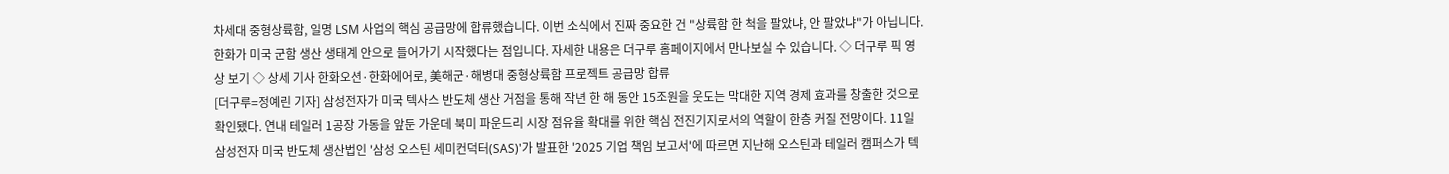차세대 중형상륙함, 일명 LSM 사업의 핵심 공급망에 합류했습니다. 이번 소식에서 진짜 중요한 건 "상륙함 한 척을 팔았냐, 안 팔았냐"가 아닙니다. 한화가 미국 군함 생산 생태계 안으로 들어가기 시작했다는 점입니다. 자세한 내용은 더구루 홈페이지에서 만나보실 수 있습니다. ◇ 더구루 픽 영상 보기 ◇ 상세 기사 한화오션·한화에어로, 美해군·해병대 중형상륙함 프로젝트 공급망 합류
[더구루=정예린 기자] 삼성전자가 미국 텍사스 반도체 생산 거점을 통해 작년 한 해 동안 15조원을 웃도는 막대한 지역 경제 효과를 창출한 것으로 확인됐다. 연내 테일러 1공장 가동을 앞둔 가운데 북미 파운드리 시장 점유율 확대를 위한 핵심 전진기지로서의 역할이 한층 커질 전망이다. 11일 삼성전자 미국 반도체 생산법인 '삼성 오스틴 세미컨덕터(SAS)'가 발표한 '2025 기업 책임 보고서'에 따르면 지난해 오스틴과 테일러 캠퍼스가 텍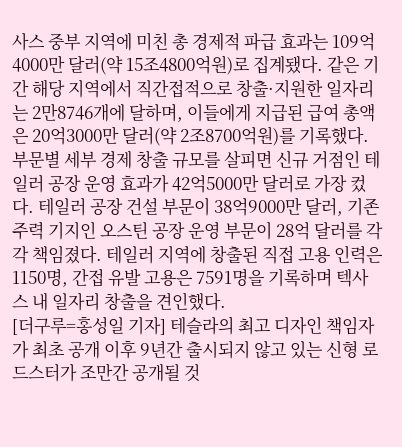사스 중부 지역에 미친 총 경제적 파급 효과는 109억4000만 달러(약 15조4800억원)로 집계됐다. 같은 기간 해당 지역에서 직간접적으로 창출·지원한 일자리는 2만8746개에 달하며, 이들에게 지급된 급여 총액은 20억3000만 달러(약 2조8700억원)를 기록했다. 부문별 세부 경제 창출 규모를 살피면 신규 거점인 테일러 공장 운영 효과가 42억5000만 달러로 가장 컸다. 테일러 공장 건설 부문이 38억9000만 달러, 기존 주력 기지인 오스틴 공장 운영 부문이 28억 달러를 각각 책임졌다. 테일러 지역에 창출된 직접 고용 인력은 1150명, 간접 유발 고용은 7591명을 기록하며 텍사스 내 일자리 창출을 견인했다.
[더구루=홍성일 기자] 테슬라의 최고 디자인 책임자가 최초 공개 이후 9년간 출시되지 않고 있는 신형 로드스터가 조만간 공개될 것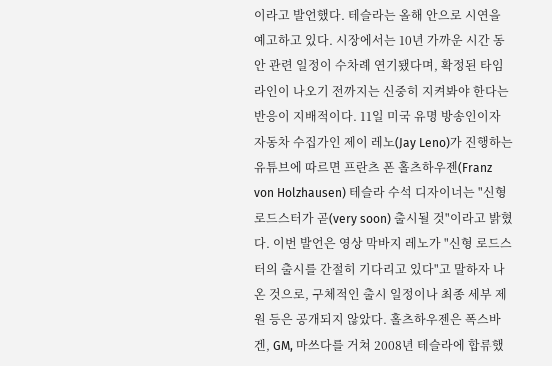이라고 발언했다. 테슬라는 올해 안으로 시연을 예고하고 있다. 시장에서는 10년 가까운 시간 동안 관련 일정이 수차례 연기됐다며, 확정된 타임라인이 나오기 전까지는 신중히 지켜봐야 한다는 반응이 지배적이다. 11일 미국 유명 방송인이자 자동차 수집가인 제이 레노(Jay Leno)가 진행하는 유튜브에 따르면 프란츠 폰 홀츠하우젠(Franz von Holzhausen) 테슬라 수석 디자이너는 "신형 로드스터가 곧(very soon) 출시될 것"이라고 밝혔다. 이번 발언은 영상 막바지 레노가 "신형 로드스터의 출시를 간절히 기다리고 있다"고 말하자 나온 것으로, 구체적인 출시 일정이나 최종 세부 제원 등은 공개되지 않았다. 홀츠하우젠은 폭스바겐, GM, 마쓰다를 거쳐 2008년 테슬라에 합류했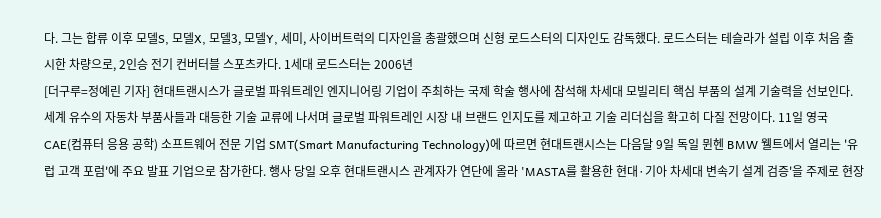다. 그는 합류 이후 모델S, 모델X, 모델3, 모델Y, 세미, 사이버트럭의 디자인을 총괄했으며 신형 로드스터의 디자인도 감독했다. 로드스터는 테슬라가 설립 이후 처음 출시한 차량으로, 2인승 전기 컨버터블 스포츠카다. 1세대 로드스터는 2006년
[더구루=정예린 기자] 현대트랜시스가 글로벌 파워트레인 엔지니어링 기업이 주최하는 국제 학술 행사에 참석해 차세대 모빌리티 핵심 부품의 설계 기술력을 선보인다. 세계 유수의 자동차 부품사들과 대등한 기술 교류에 나서며 글로벌 파워트레인 시장 내 브랜드 인지도를 제고하고 기술 리더십을 확고히 다질 전망이다. 11일 영국 CAE(컴퓨터 응용 공학) 소프트웨어 전문 기업 SMT(Smart Manufacturing Technology)에 따르면 현대트랜시스는 다음달 9일 독일 뮌헨 BMW 웰트에서 열리는 '유럽 고객 포럼'에 주요 발표 기업으로 참가한다. 행사 당일 오후 현대트랜시스 관계자가 연단에 올라 'MASTA를 활용한 현대·기아 차세대 변속기 설계 검증'을 주제로 현장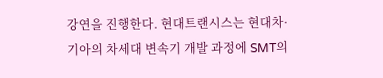강연을 진행한다. 현대트랜시스는 현대차·기아의 차세대 변속기 개발 과정에 SMT의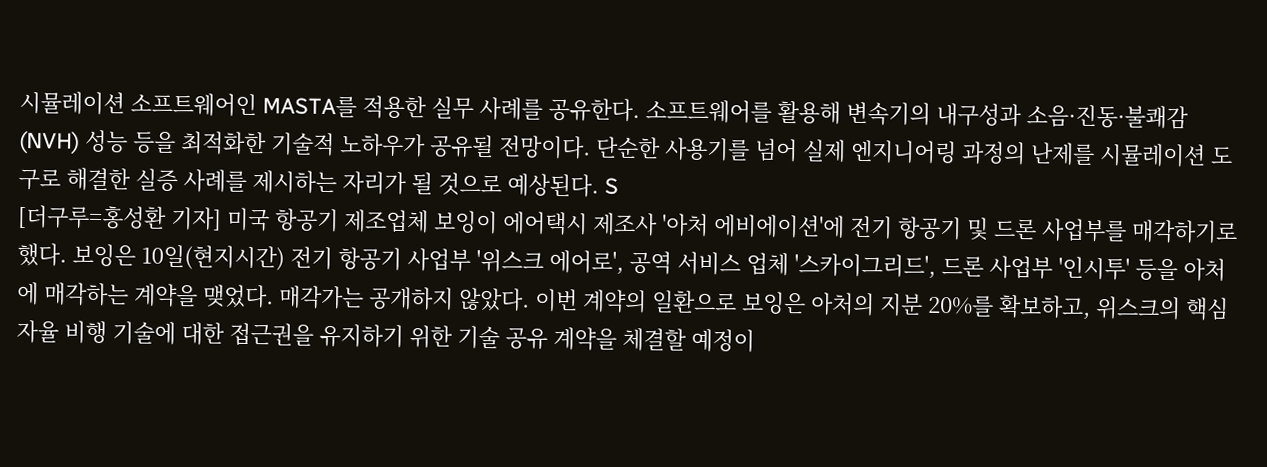시뮬레이션 소프트웨어인 MASTA를 적용한 실무 사례를 공유한다. 소프트웨어를 활용해 변속기의 내구성과 소음·진동·불쾌감(NVH) 성능 등을 최적화한 기술적 노하우가 공유될 전망이다. 단순한 사용기를 넘어 실제 엔지니어링 과정의 난제를 시뮬레이션 도구로 해결한 실증 사례를 제시하는 자리가 될 것으로 예상된다. S
[더구루=홍성환 기자] 미국 항공기 제조업체 보잉이 에어택시 제조사 '아처 에비에이션'에 전기 항공기 및 드론 사업부를 매각하기로 했다. 보잉은 10일(현지시간) 전기 항공기 사업부 '위스크 에어로', 공역 서비스 업체 '스카이그리드', 드론 사업부 '인시투' 등을 아처에 매각하는 계약을 맺었다. 매각가는 공개하지 않았다. 이번 계약의 일환으로 보잉은 아처의 지분 20%를 확보하고, 위스크의 핵심 자율 비행 기술에 대한 접근권을 유지하기 위한 기술 공유 계약을 체결할 예정이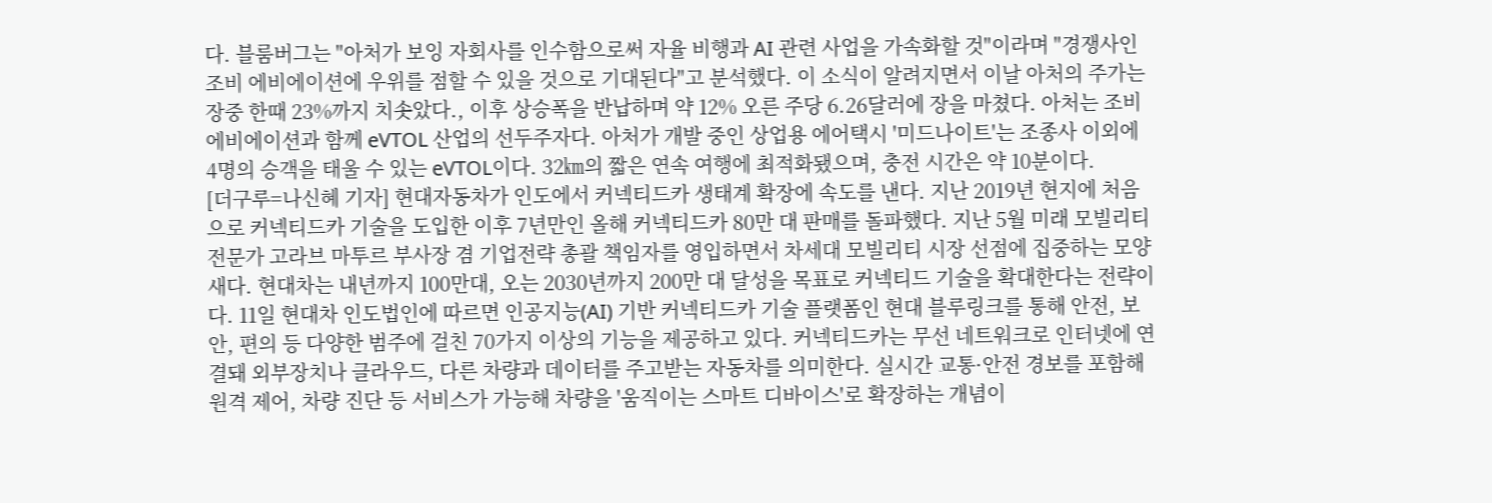다. 블룸버그는 "아처가 보잉 자회사를 인수함으로써 자율 비행과 AI 관련 사업을 가속화할 것"이라며 "경쟁사인 조비 에비에이션에 우위를 점할 수 있을 것으로 기대된다"고 분석했다. 이 소식이 알려지면서 이날 아처의 주가는 장중 한때 23%까지 치솟았다., 이후 상승폭을 반납하며 약 12% 오른 주당 6.26달러에 장을 마쳤다. 아처는 조비 에비에이션과 함께 eVTOL 산업의 선두주자다. 아처가 개발 중인 상업용 에어택시 '미드나이트'는 조종사 이외에 4명의 승객을 태울 수 있는 eVTOL이다. 32㎞의 짧은 연속 여행에 최적화됐으며, 충전 시간은 약 10분이다.
[더구루=나신혜 기자] 현대자동차가 인도에서 커넥티드카 생태계 확장에 속도를 낸다. 지난 2019년 현지에 처음으로 커넥티드카 기술을 도입한 이후 7년만인 올해 커넥티드카 80만 대 판매를 돌파했다. 지난 5월 미래 모빌리티 전문가 고라브 마투르 부사장 겸 기업전략 총괄 책임자를 영입하면서 차세대 모빌리티 시장 선점에 집중하는 모양새다. 현대차는 내년까지 100만대, 오는 2030년까지 200만 대 달성을 목표로 커넥티드 기술을 확대한다는 전략이다. 11일 현대차 인도법인에 따르면 인공지능(AI) 기반 커넥티드카 기술 플랫폼인 현대 블루링크를 통해 안전, 보안, 편의 등 다양한 범주에 걸친 70가지 이상의 기능을 제공하고 있다. 커넥티드카는 무선 네트워크로 인터넷에 연결돼 외부장치나 클라우드, 다른 차량과 데이터를 주고받는 자동차를 의미한다. 실시간 교통·안전 경보를 포함해 원격 제어, 차량 진단 등 서비스가 가능해 차량을 '움직이는 스마트 디바이스'로 확장하는 개념이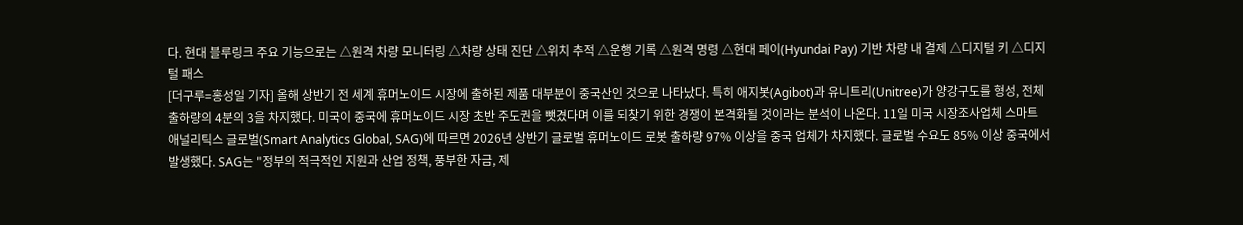다. 현대 블루링크 주요 기능으로는 △원격 차량 모니터링 △차량 상태 진단 △위치 추적 △운행 기록 △원격 명령 △현대 페이(Hyundai Pay) 기반 차량 내 결제 △디지털 키 △디지털 패스
[더구루=홍성일 기자] 올해 상반기 전 세계 휴머노이드 시장에 출하된 제품 대부분이 중국산인 것으로 나타났다. 특히 애지봇(Agibot)과 유니트리(Unitree)가 양강구도를 형성, 전체 출하량의 4분의 3을 차지했다. 미국이 중국에 휴머노이드 시장 초반 주도권을 뺏겼다며 이를 되찾기 위한 경쟁이 본격화될 것이라는 분석이 나온다. 11일 미국 시장조사업체 스마트 애널리틱스 글로벌(Smart Analytics Global, SAG)에 따르면 2026년 상반기 글로벌 휴머노이드 로봇 출하량 97% 이상을 중국 업체가 차지했다. 글로벌 수요도 85% 이상 중국에서 발생했다. SAG는 "정부의 적극적인 지원과 산업 정책, 풍부한 자금, 제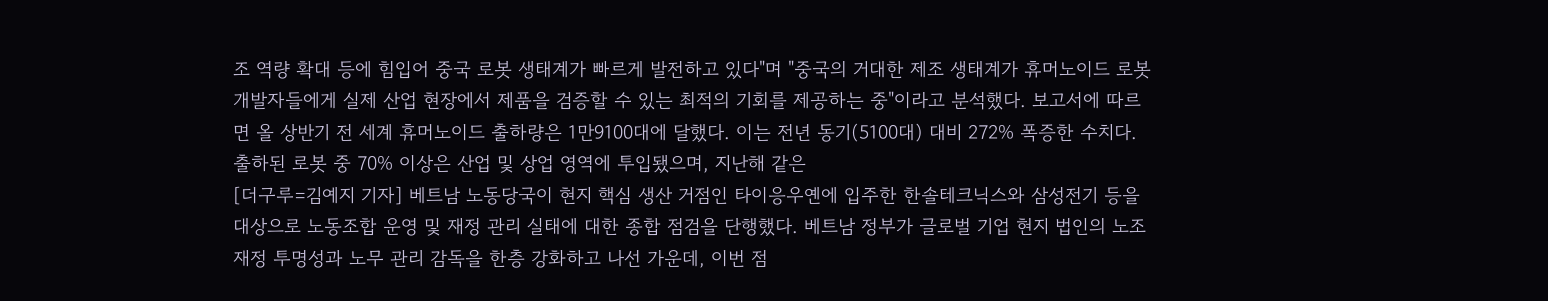조 역량 확대 등에 힘입어 중국 로봇 생태계가 빠르게 발전하고 있다"며 "중국의 거대한 제조 생태계가 휴머노이드 로봇 개발자들에게 실제 산업 현장에서 제품을 검증할 수 있는 최적의 기회를 제공하는 중"이라고 분석했다. 보고서에 따르면 올 상반기 전 세계 휴머노이드 출하량은 1만9100대에 달했다. 이는 전년 동기(5100대) 대비 272% 폭증한 수치다. 출하된 로봇 중 70% 이상은 산업 및 상업 영역에 투입됐으며, 지난해 같은
[더구루=김예지 기자] 베트남 노동당국이 현지 핵심 생산 거점인 타이응우옌에 입주한 한솔테크닉스와 삼성전기 등을 대상으로 노동조합 운영 및 재정 관리 실태에 대한 종합 점검을 단행했다. 베트남 정부가 글로벌 기업 현지 법인의 노조 재정 투명성과 노무 관리 감독을 한층 강화하고 나선 가운데, 이번 점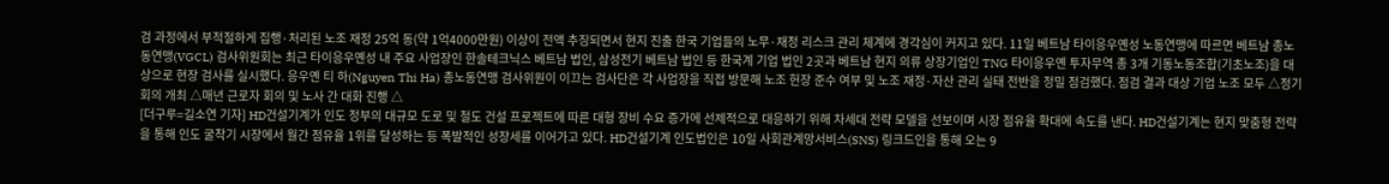검 과정에서 부적절하게 집행·처리된 노조 재정 25억 동(약 1억4000만원) 이상이 전액 추징되면서 현지 진출 한국 기업들의 노무·재정 리스크 관리 체계에 경각심이 커지고 있다. 11일 베트남 타이응우옌성 노동연맹에 따르면 베트남 총노동연맹(VGCL) 검사위원회는 최근 타이응우옌성 내 주요 사업장인 한솔테크닉스 베트남 법인, 삼성전기 베트남 법인 등 한국계 기업 법인 2곳과 베트남 현지 의류 상장기업인 TNG 타이응우옌 투자무역 총 3개 기동노동조합(기초노조)을 대상으로 현장 검사를 실시했다. 응우옌 티 하(Nguyen Thi Ha) 총노동연맹 검사위원이 이끄는 검사단은 각 사업장을 직접 방문해 노조 헌장 준수 여부 및 노조 재정·자산 관리 실태 전반을 정밀 점검했다. 점검 결과 대상 기업 노조 모두 △정기 회의 개최 △매년 근로자 회의 및 노사 간 대화 진행 △
[더구루=길소연 기자] HD건설기계가 인도 정부의 대규모 도로 및 철도 건설 프로젝트에 따른 대형 장비 수요 증가에 선제적으로 대응하기 위해 차세대 전략 모델을 선보이며 시장 점유율 확대에 속도를 낸다. HD건설기계는 현지 맞춤형 전략을 통해 인도 굴착기 시장에서 월간 점유율 1위를 달성하는 등 폭발적인 성장세를 이어가고 있다. HD건설기계 인도법인은 10일 사회관계망서비스(SNS) 링크드인을 통해 오는 9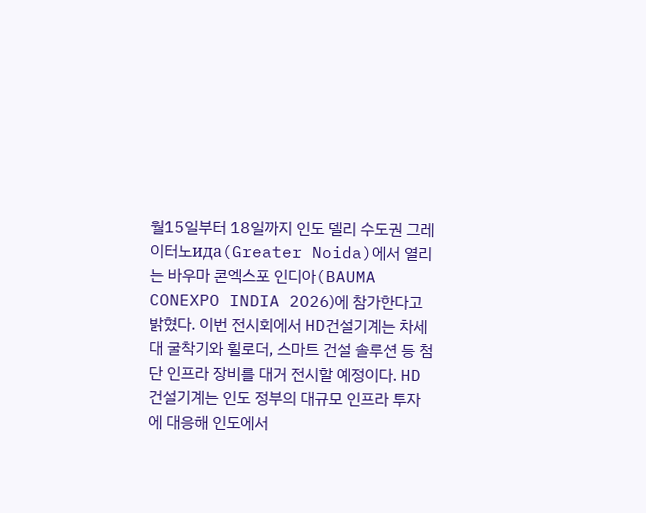월15일부터 18일까지 인도 델리 수도권 그레이터노ида(Greater Noida)에서 열리는 바우마 콘엑스포 인디아(BAUMA CONEXPO INDIA 2026)에 참가한다고 밝혔다. 이번 전시회에서 HD건설기계는 차세대 굴착기와 휠로더, 스마트 건설 솔루션 등 첨단 인프라 장비를 대거 전시할 예정이다. HD건설기계는 인도 정부의 대규모 인프라 투자에 대응해 인도에서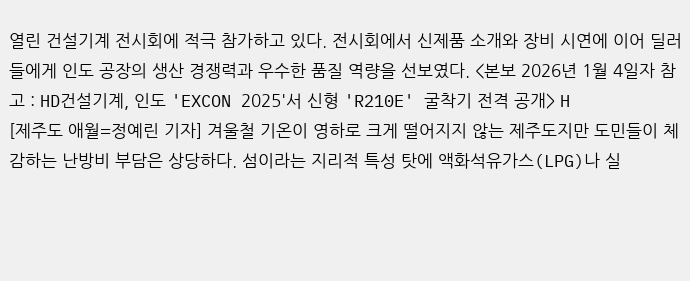열린 건설기계 전시회에 적극 참가하고 있다. 전시회에서 신제품 소개와 장비 시연에 이어 딜러들에게 인도 공장의 생산 경쟁력과 우수한 품질 역량을 선보였다. <본보 2026년 1월 4일자 참고 : HD건설기계, 인도 'EXCON 2025'서 신형 'R210E' 굴착기 전격 공개> H
[제주도 애월=정예린 기자] 겨울철 기온이 영하로 크게 떨어지지 않는 제주도지만 도민들이 체감하는 난방비 부담은 상당하다. 섬이라는 지리적 특성 탓에 액화석유가스(LPG)나 실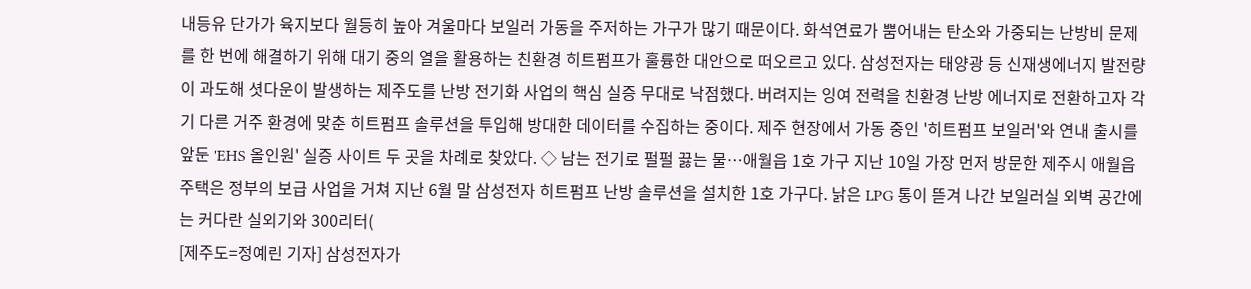내등유 단가가 육지보다 월등히 높아 겨울마다 보일러 가동을 주저하는 가구가 많기 때문이다. 화석연료가 뿜어내는 탄소와 가중되는 난방비 문제를 한 번에 해결하기 위해 대기 중의 열을 활용하는 친환경 히트펌프가 훌륭한 대안으로 떠오르고 있다. 삼성전자는 태양광 등 신재생에너지 발전량이 과도해 셧다운이 발생하는 제주도를 난방 전기화 사업의 핵심 실증 무대로 낙점했다. 버려지는 잉여 전력을 친환경 난방 에너지로 전환하고자 각기 다른 거주 환경에 맞춘 히트펌프 솔루션을 투입해 방대한 데이터를 수집하는 중이다. 제주 현장에서 가동 중인 '히트펌프 보일러'와 연내 출시를 앞둔 'EHS 올인원' 실증 사이트 두 곳을 차례로 찾았다. ◇ 남는 전기로 펄펄 끓는 물…애월읍 1호 가구 지난 10일 가장 먼저 방문한 제주시 애월읍 주택은 정부의 보급 사업을 거쳐 지난 6월 말 삼성전자 히트펌프 난방 솔루션을 설치한 1호 가구다. 낡은 LPG 통이 뜯겨 나간 보일러실 외벽 공간에는 커다란 실외기와 300리터(
[제주도=정예린 기자] 삼성전자가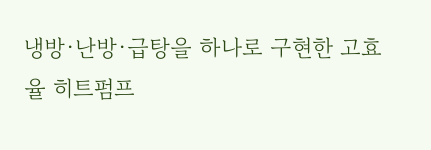냉방·난방·급탕을 하나로 구현한 고효율 히트펌프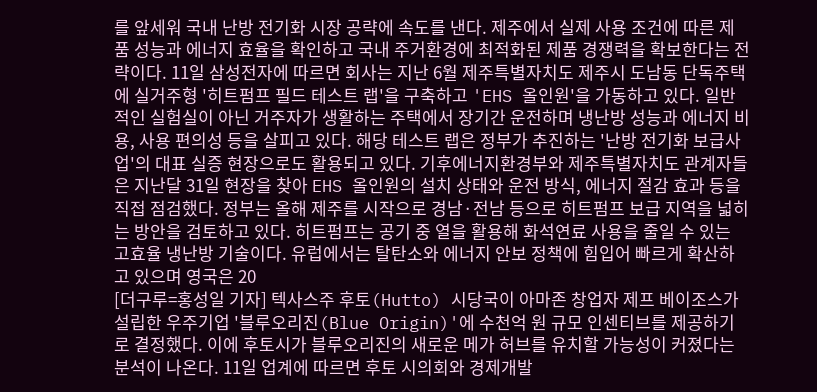를 앞세워 국내 난방 전기화 시장 공략에 속도를 낸다. 제주에서 실제 사용 조건에 따른 제품 성능과 에너지 효율을 확인하고 국내 주거환경에 최적화된 제품 경쟁력을 확보한다는 전략이다. 11일 삼성전자에 따르면 회사는 지난 6월 제주특별자치도 제주시 도남동 단독주택에 실거주형 '히트펌프 필드 테스트 랩'을 구축하고 'EHS 올인원'을 가동하고 있다. 일반적인 실험실이 아닌 거주자가 생활하는 주택에서 장기간 운전하며 냉난방 성능과 에너지 비용, 사용 편의성 등을 살피고 있다. 해당 테스트 랩은 정부가 추진하는 '난방 전기화 보급사업'의 대표 실증 현장으로도 활용되고 있다. 기후에너지환경부와 제주특별자치도 관계자들은 지난달 31일 현장을 찾아 EHS 올인원의 설치 상태와 운전 방식, 에너지 절감 효과 등을 직접 점검했다. 정부는 올해 제주를 시작으로 경남·전남 등으로 히트펌프 보급 지역을 넓히는 방안을 검토하고 있다. 히트펌프는 공기 중 열을 활용해 화석연료 사용을 줄일 수 있는 고효율 냉난방 기술이다. 유럽에서는 탈탄소와 에너지 안보 정책에 힘입어 빠르게 확산하고 있으며 영국은 20
[더구루=홍성일 기자] 텍사스주 후토(Hutto) 시당국이 아마존 창업자 제프 베이조스가 설립한 우주기업 '블루오리진(Blue Origin)'에 수천억 원 규모 인센티브를 제공하기로 결정했다. 이에 후토시가 블루오리진의 새로운 메가 허브를 유치할 가능성이 커졌다는 분석이 나온다. 11일 업계에 따르면 후토 시의회와 경제개발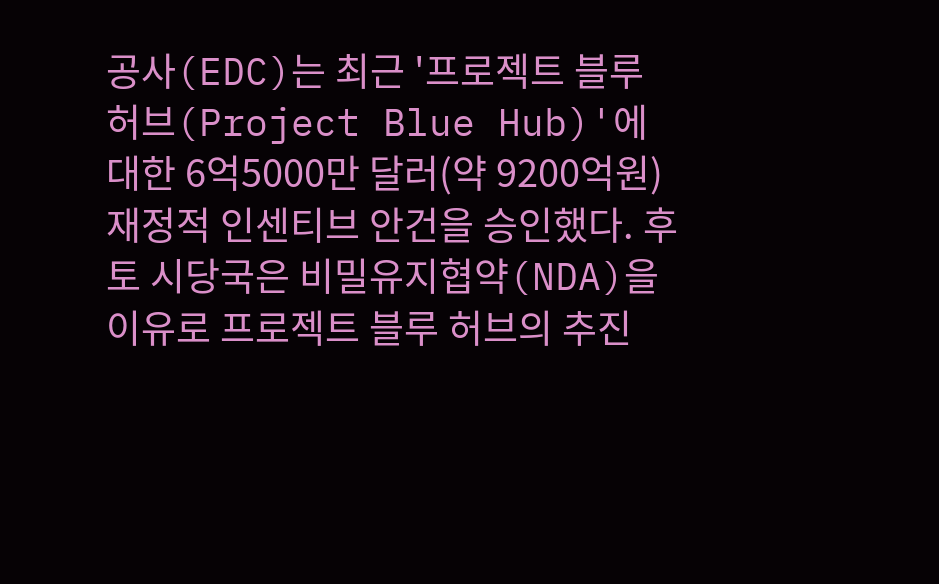공사(EDC)는 최근 '프로젝트 블루 허브(Project Blue Hub)'에 대한 6억5000만 달러(약 9200억원) 재정적 인센티브 안건을 승인했다. 후토 시당국은 비밀유지협약(NDA)을 이유로 프로젝트 블루 허브의 추진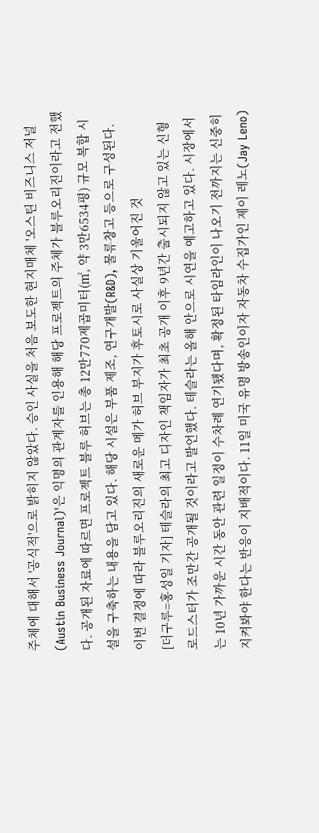주체에 대해서 '공식적'으로 밝히지 않았다. 승인 사실을 처음 보도한 현지매체 '오스틴 비즈니스 저널(Austin Business Journal)'은 익명의 관계자를 인용해 해당 프로젝트의 주체가 블루오리진이라고 전했다. 공개된 자료에 따르면 프로젝트 블루 허브는 총 12만770제곱미터(㎡, 약 3만6534평) 규모 복합 시설을 구축하는 내용을 담고 있다. 해당 시설은 부품 제조, 연구개발(R&D), 물류창고 등으로 구성된다. 이번 결정에 따라 블루오리진의 새로운 메가 허브 부지가 후토시로 사실상 기울어진 것
[더구루=홍성일 기자] 테슬라의 최고 디자인 책임자가 최초 공개 이후 9년간 출시되지 않고 있는 신형 로드스터가 조만간 공개될 것이라고 발언했다. 테슬라는 올해 안으로 시연을 예고하고 있다. 시장에서는 10년 가까운 시간 동안 관련 일정이 수차례 연기됐다며, 확정된 타임라인이 나오기 전까지는 신중히 지켜봐야 한다는 반응이 지배적이다. 11일 미국 유명 방송인이자 자동차 수집가인 제이 레노(Jay Leno)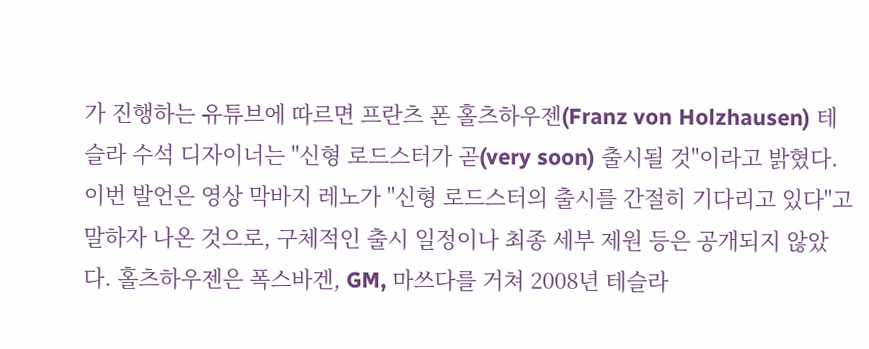가 진행하는 유튜브에 따르면 프란츠 폰 홀츠하우젠(Franz von Holzhausen) 테슬라 수석 디자이너는 "신형 로드스터가 곧(very soon) 출시될 것"이라고 밝혔다. 이번 발언은 영상 막바지 레노가 "신형 로드스터의 출시를 간절히 기다리고 있다"고 말하자 나온 것으로, 구체적인 출시 일정이나 최종 세부 제원 등은 공개되지 않았다. 홀츠하우젠은 폭스바겐, GM, 마쓰다를 거쳐 2008년 테슬라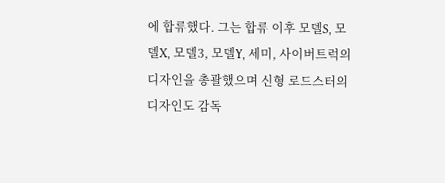에 합류했다. 그는 합류 이후 모델S, 모델X, 모델3, 모델Y, 세미, 사이버트럭의 디자인을 총괄했으며 신형 로드스터의 디자인도 감독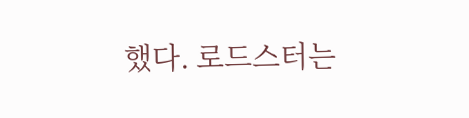했다. 로드스터는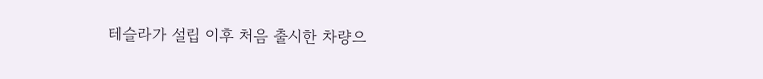테슬라가 설립 이후 처음 출시한 차량으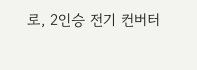로, 2인승 전기 컨버터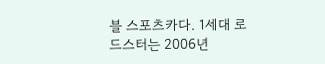블 스포츠카다. 1세대 로드스터는 2006년